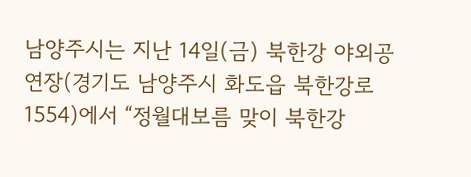남양주시는 지난 14일(금) 북한강 야외공연장(경기도 남양주시 화도읍 북한강로 1554)에서 “정월대보름 맞이 북한강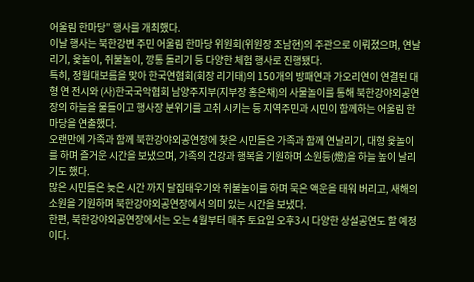어울림 한마당” 행사를 개최했다.
이날 행사는 북한강변 주민 어울림 한마당 위원회(위원장 조남현)의 주관으로 이뤄졌으며, 연날리기, 윷놀이, 쥐불놀이, 깡통 돌리기 등 다양한 체험 행사로 진행됐다.
특히, 정월대보름을 맞아 한국연협회(회장 리기태)의 150개의 방패연과 가오리연이 연결된 대형 연 전시와 (사)한국국악협회 남양주지부(지부장 홍은채)의 사물놀이를 통해 북한강야외공연장의 하늘을 물들이고 행사장 분위기를 고취 시키는 등 지역주민과 시민이 함께하는 어울림 한마당을 연출했다.
오랜만에 가족과 함께 북한강야외공연장에 찾은 시민들은 가족과 함께 연날리기, 대형 윷놀이를 하며 즐거운 시간을 보냈으며, 가족의 건강과 행복을 기원하며 소원등(燈)을 하늘 높이 날리기도 했다.
많은 시민들은 늦은 시간 까지 달집태우기와 쥐불놀이를 하며 묵은 액운을 태워 버리고, 새해의 소원을 기원하며 북한강야외공연장에서 의미 있는 시간을 보냈다.
한편, 북한강야외공연장에서는 오는 4월부터 매주 토요일 오후3시 다양한 상설공연도 할 예정이다.